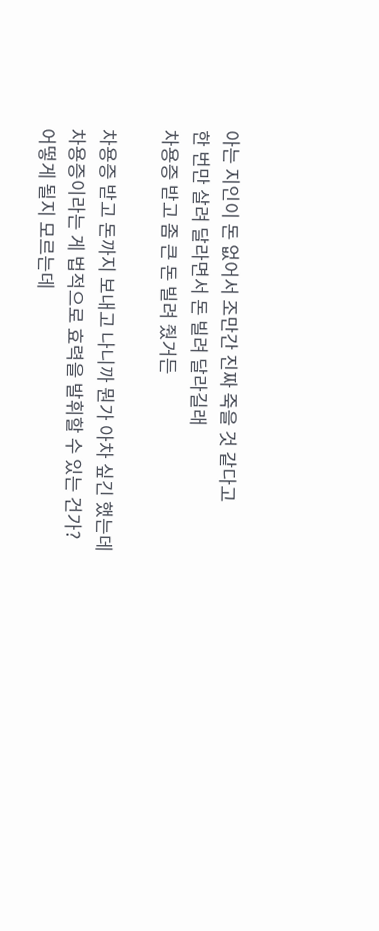아는 지인이 돈 없어서 조만간 진짜 죽을 것 같다고
한 번만 살려 달라면서 돈 빌려 달라길래
차용증 받고 좀 큰 돈 빌려 줬거든

차용증 받고 돈까지 보내고 나니까 뭔가 아차 싶긴 했는데
차용증이라는 게 법적으로 효력을 발휘할 수 있는 건가?
어떻게 될지 모르는데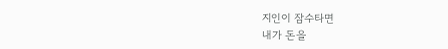지인이 잠수타면
내가 돈을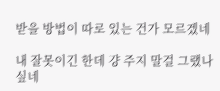받을 방법이 따로 있는 건가 모르겠네

내 잘못이긴 한데 걍 주지 말걸 그랬나 싶네